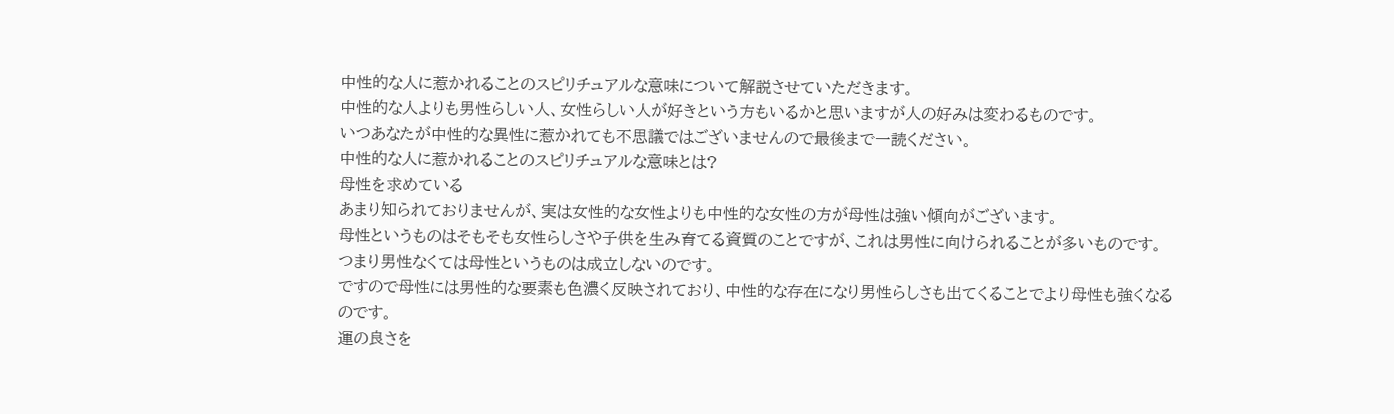中性的な人に惹かれることのスピリチュアルな意味について解説させていただきます。
中性的な人よりも男性らしい人、女性らしい人が好きという方もいるかと思いますが人の好みは変わるものです。
いつあなたが中性的な異性に惹かれても不思議ではございませんので最後まで一読ください。
中性的な人に惹かれることのスピリチュアルな意味とは?
母性を求めている
あまり知られておりませんが、実は女性的な女性よりも中性的な女性の方が母性は強い傾向がございます。
母性というものはそもそも女性らしさや子供を生み育てる資質のことですが、これは男性に向けられることが多いものです。
つまり男性なくては母性というものは成立しないのです。
ですので母性には男性的な要素も色濃く反映されており、中性的な存在になり男性らしさも出てくることでより母性も強くなるのです。
運の良さを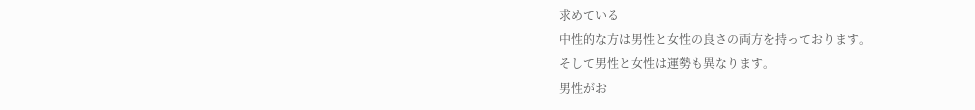求めている
中性的な方は男性と女性の良さの両方を持っております。
そして男性と女性は運勢も異なります。
男性がお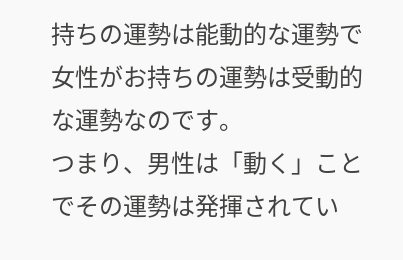持ちの運勢は能動的な運勢で女性がお持ちの運勢は受動的な運勢なのです。
つまり、男性は「動く」ことでその運勢は発揮されてい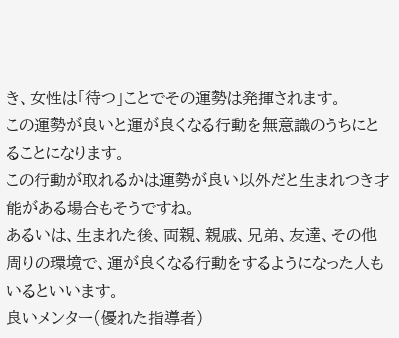き、女性は「待つ」ことでその運勢は発揮されます。
この運勢が良いと運が良くなる行動を無意識のうちにとることになります。
この行動が取れるかは運勢が良い以外だと生まれつき才能がある場合もそうですね。
あるいは、生まれた後、両親、親戚、兄弟、友達、その他周りの環境で、運が良くなる行動をするようになった人もいるといいます。
良いメンター(優れた指導者)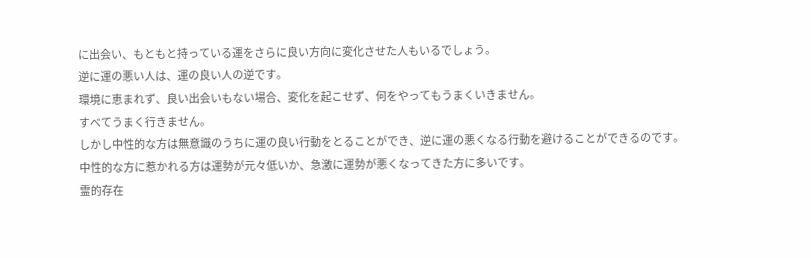に出会い、もともと持っている運をさらに良い方向に変化させた人もいるでしょう。
逆に運の悪い人は、運の良い人の逆です。
環境に恵まれず、良い出会いもない場合、変化を起こせず、何をやってもうまくいきません。
すべてうまく行きません。
しかし中性的な方は無意識のうちに運の良い行動をとることができ、逆に運の悪くなる行動を避けることができるのです。
中性的な方に惹かれる方は運勢が元々低いか、急激に運勢が悪くなってきた方に多いです。
霊的存在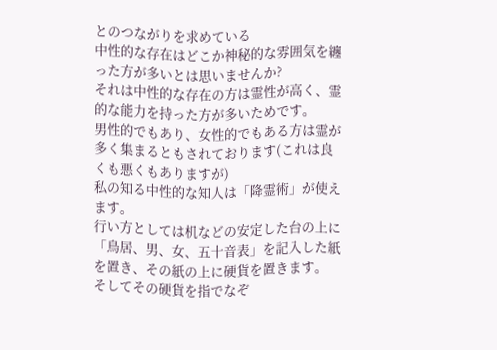とのつながりを求めている
中性的な存在はどこか神秘的な雰囲気を纏った方が多いとは思いませんか?
それは中性的な存在の方は霊性が高く、霊的な能力を持った方が多いためです。
男性的でもあり、女性的でもある方は霊が多く集まるともされております(これは良くも悪くもありますが)
私の知る中性的な知人は「降霊術」が使えます。
行い方としては机などの安定した台の上に「鳥居、男、女、五十音表」を記入した紙を置き、その紙の上に硬貨を置きます。
そしてその硬貨を指でなぞ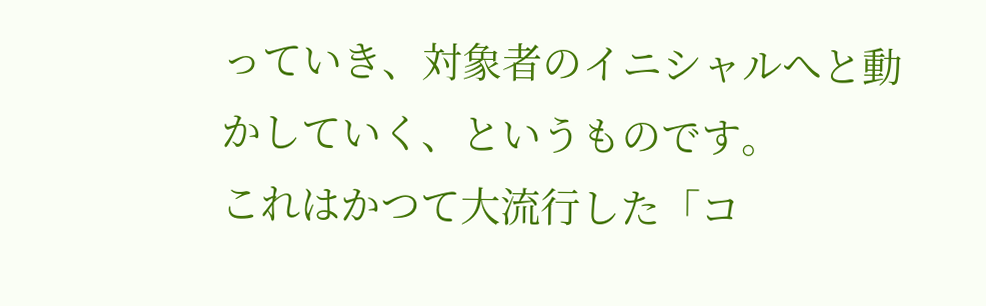っていき、対象者のイニシャルへと動かしていく、というものです。
これはかつて大流行した「コ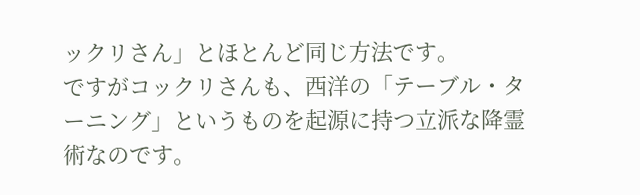ックリさん」とほとんど同じ方法です。
ですがコックリさんも、西洋の「テーブル・ターニング」というものを起源に持つ立派な降霊術なのです。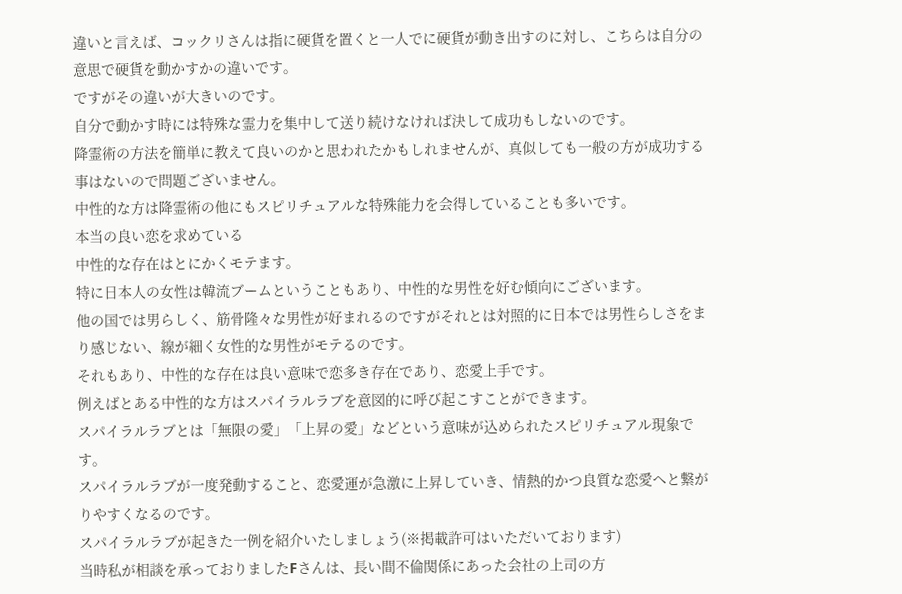違いと言えば、コックリさんは指に硬貨を置くと一人でに硬貨が動き出すのに対し、こちらは自分の意思で硬貨を動かすかの違いです。
ですがその違いが大きいのです。
自分で動かす時には特殊な霊力を集中して送り続けなければ決して成功もしないのです。
降霊術の方法を簡単に教えて良いのかと思われたかもしれませんが、真似しても一般の方が成功する事はないので問題ございません。
中性的な方は降霊術の他にもスピリチュアルな特殊能力を会得していることも多いです。
本当の良い恋を求めている
中性的な存在はとにかくモテます。
特に日本人の女性は韓流ブームということもあり、中性的な男性を好む傾向にございます。
他の国では男らしく、筋骨隆々な男性が好まれるのですがそれとは対照的に日本では男性らしさをまり感じない、線が細く女性的な男性がモテるのです。
それもあり、中性的な存在は良い意味で恋多き存在であり、恋愛上手です。
例えばとある中性的な方はスパイラルラブを意図的に呼び起こすことができます。
スパイラルラブとは「無限の愛」「上昇の愛」などという意味が込められたスピリチュアル現象です。
スパイラルラブが一度発動すること、恋愛運が急激に上昇していき、情熱的かつ良質な恋愛へと繋がりやすくなるのです。
スパイラルラブが起きた一例を紹介いたしましょう(※掲載許可はいただいております)
当時私が相談を承っておりましたFさんは、長い間不倫関係にあった会社の上司の方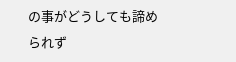の事がどうしても諦められず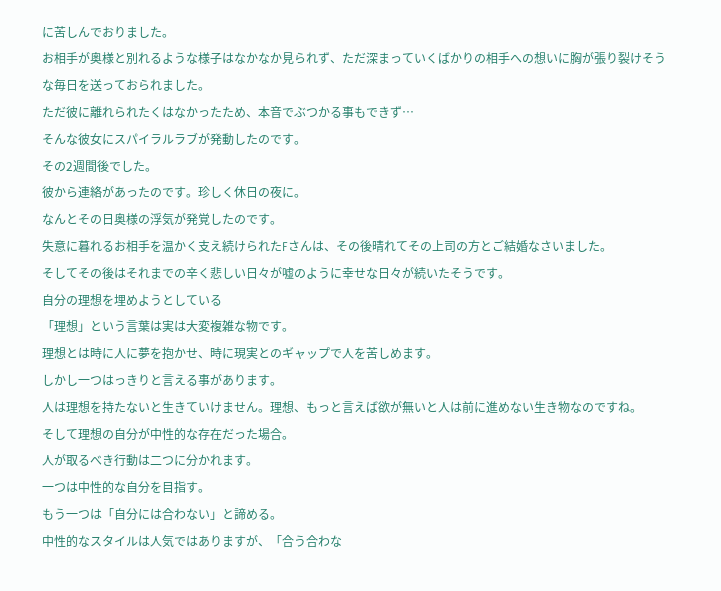に苦しんでおりました。
お相手が奥様と別れるような様子はなかなか見られず、ただ深まっていくばかりの相手への想いに胸が張り裂けそうな毎日を送っておられました。
ただ彼に離れられたくはなかったため、本音でぶつかる事もできず…
そんな彼女にスパイラルラブが発動したのです。
その2週間後でした。
彼から連絡があったのです。珍しく休日の夜に。
なんとその日奥様の浮気が発覚したのです。
失意に暮れるお相手を温かく支え続けられたFさんは、その後晴れてその上司の方とご結婚なさいました。
そしてその後はそれまでの辛く悲しい日々が嘘のように幸せな日々が続いたそうです。
自分の理想を埋めようとしている
「理想」という言葉は実は大変複雑な物です。
理想とは時に人に夢を抱かせ、時に現実とのギャップで人を苦しめます。
しかし一つはっきりと言える事があります。
人は理想を持たないと生きていけません。理想、もっと言えば欲が無いと人は前に進めない生き物なのですね。
そして理想の自分が中性的な存在だった場合。
人が取るべき行動は二つに分かれます。
一つは中性的な自分を目指す。
もう一つは「自分には合わない」と諦める。
中性的なスタイルは人気ではありますが、「合う合わな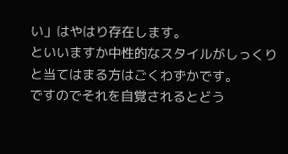い」はやはり存在します。
といいますか中性的なスタイルがしっくりと当てはまる方はごくわずかです。
ですのでそれを自覚されるとどう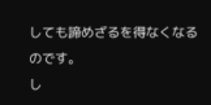しても諦めざるを得なくなるのです。
し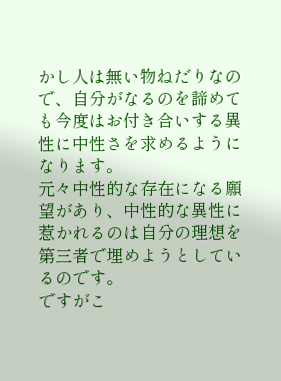かし人は無い物ねだりなので、自分がなるのを諦めても今度はお付き合いする異性に中性さを求めるようになります。
元々中性的な存在になる願望があり、中性的な異性に惹かれるのは自分の理想を第三者で埋めようとしているのです。
ですがこ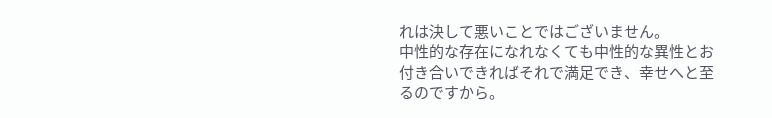れは決して悪いことではございません。
中性的な存在になれなくても中性的な異性とお付き合いできればそれで満足でき、幸せへと至るのですから。